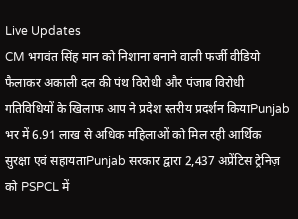Live Updates
CM भगवंत सिंह मान को निशाना बनाने वाली फर्जी वीडियो फैलाकर अकाली दल की पंथ विरोधी और पंजाब विरोधी गतिविधियों के खिलाफ आप ने प्रदेश स्तरीय प्रदर्शन कियाPunjab भर में 6.91 लाख से अधिक महिलाओं को मिल रही आर्थिक सुरक्षा एवं सहायताPunjab सरकार द्वारा 2,437 अप्रेंटिस ट्रेनिज़ को PSPCL में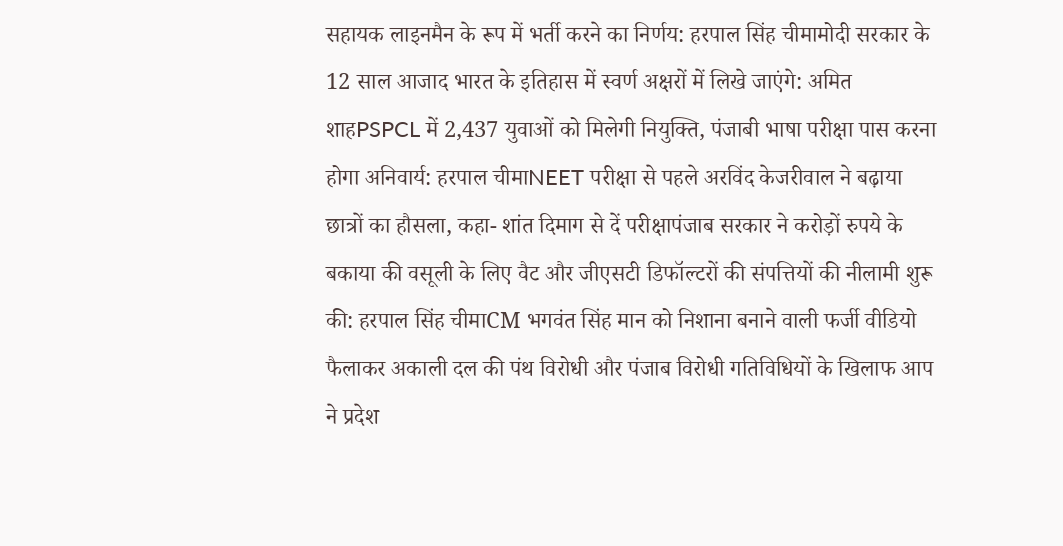सहायक लाइनमैन के रूप में भर्ती करने का निर्णय: हरपाल सिंह चीमामोदी सरकार के 12 साल आजाद भारत के इतिहास में स्वर्ण अक्षरों में लिखे जाएंगे: अमित शाहPSPCL में 2,437 युवाओं को मिलेगी नियुक्ति, पंजाबी भाषा परीक्षा पास करना होगा अनिवार्य: हरपाल चीमाNEET परीक्षा से पहले अरविंद केजरीवाल ने बढ़ाया छात्रों का हौसला, कहा- शांत दिमाग से दें परीक्षापंजाब सरकार ने करोड़ों रुपये के बकाया की वसूली के लिए वैट और जीएसटी डिफॉल्टरों की संपत्तियों की नीलामी शुरू की: हरपाल सिंह चीमाCM भगवंत सिंह मान को निशाना बनाने वाली फर्जी वीडियो फैलाकर अकाली दल की पंथ विरोधी और पंजाब विरोधी गतिविधियों के खिलाफ आप ने प्रदेश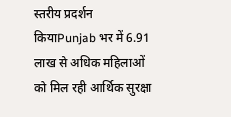स्तरीय प्रदर्शन कियाPunjab भर में 6.91 लाख से अधिक महिलाओं को मिल रही आर्थिक सुरक्षा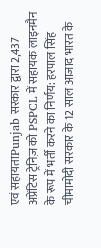एवं सहायताPunjab सरकार द्वारा 2,437 अप्रेंटिस ट्रेनिज़ को PSPCL में सहायक लाइनमैन के रूप में भर्ती करने का निर्णय: हरपाल सिंह चीमामोदी सरकार के 12 साल आजाद भारत के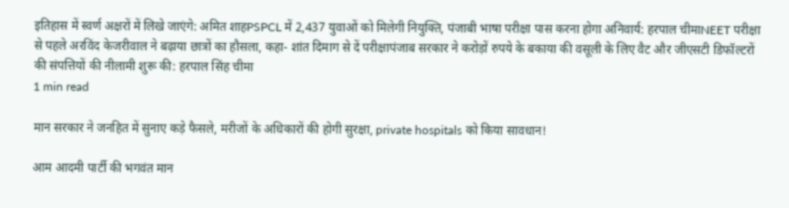इतिहास में स्वर्ण अक्षरों में लिखे जाएंगे: अमित शाहPSPCL में 2,437 युवाओं को मिलेगी नियुक्ति, पंजाबी भाषा परीक्षा पास करना होगा अनिवार्य: हरपाल चीमाNEET परीक्षा से पहले अरविंद केजरीवाल ने बढ़ाया छात्रों का हौसला, कहा- शांत दिमाग से दें परीक्षापंजाब सरकार ने करोड़ों रुपये के बकाया की वसूली के लिए वैट और जीएसटी डिफॉल्टरों की संपत्तियों की नीलामी शुरू की: हरपाल सिंह चीमा
1 min read

मान सरकार ने जनहित में सुनाए कड़े फैसले, मरीजों के अधिकारों की होगी सुरक्षा, private hospitals को किया सावधान!

आम आदमी पार्टी की भगवंत मान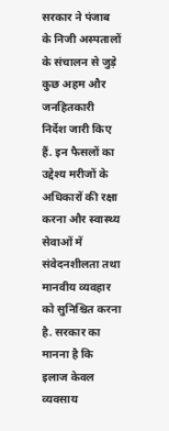सरकार ने पंजाब के निजी अस्पतालों के संचालन से जुड़े कुछ अहम और जनहितकारी निर्देश जारी किए हैं. इन फैसलों का उद्देश्य मरीजों के अधिकारों की रक्षा करना और स्वास्थ्य सेवाओं में संवेदनशीलता तथा मानवीय व्यवहार को सुनिश्चित करना है. सरकार का मानना है कि इलाज केवल व्यवसाय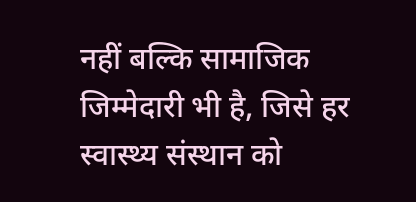नहीं बल्कि सामाजिक जिम्मेदारी भी है, जिसे हर स्वास्थ्य संस्थान को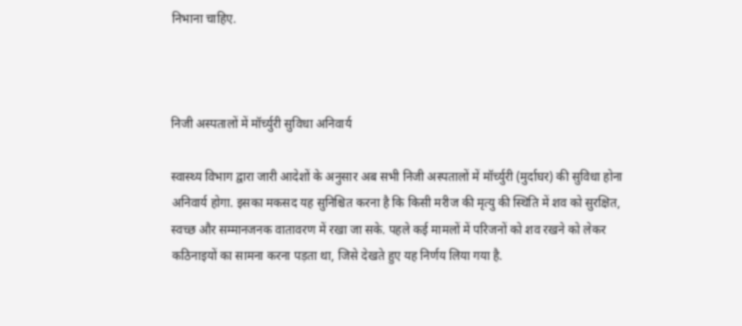निभाना चाहिए.



निजी अस्पतालों में मॉर्च्युरी सुविधा अनिवार्य

स्वास्थ्य विभाग द्वारा जारी आदेशों के अनुसार अब सभी निजी अस्पतालों में मॉर्च्युरी (मुर्दाघर) की सुविधा होना अनिवार्य होगा. इसका मकसद यह सुनिश्चित करना है कि किसी मरीज की मृत्यु की स्थिति में शव को सुरक्षित, स्वच्छ और सम्मानजनक वातावरण में रखा जा सके. पहले कई मामलों में परिजनों को शव रखने को लेकर कठिनाइयों का सामना करना पड़ता था, जिसे देखते हुए यह निर्णय लिया गया है.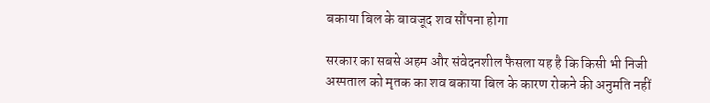बकाया बिल के बावजूद शव सौंपना होगा

सरकार का सबसे अहम और संवेदनशील फैसला यह है कि किसी भी निजी अस्पताल को मृतक का शव बकाया बिल के कारण रोकने की अनुमति नहीं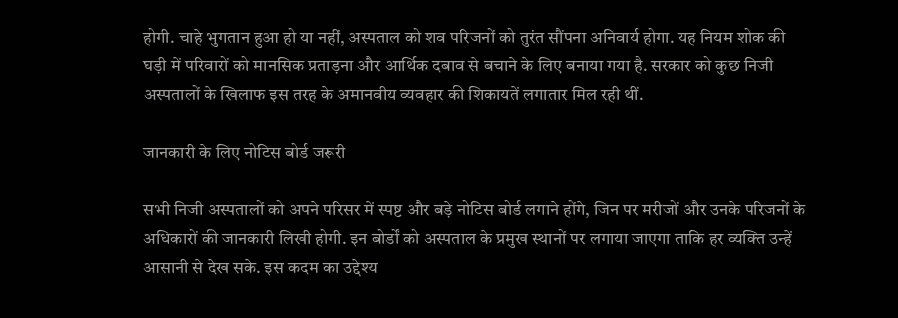होगी. चाहे भुगतान हुआ हो या नहीं, अस्पताल को शव परिजनों को तुरंत सौंपना अनिवार्य होगा. यह नियम शोक की घड़ी में परिवारों को मानसिक प्रताड़ना और आर्थिक दबाव से बचाने के लिए बनाया गया है. सरकार को कुछ निजी अस्पतालों के खिलाफ इस तरह के अमानवीय व्यवहार की शिकायतें लगातार मिल रही थीं.

जानकारी के लिए नोटिस बोर्ड जरूरी

सभी निजी अस्पतालों को अपने परिसर में स्पष्ट और बड़े नोटिस बोर्ड लगाने होंगे, जिन पर मरीजों और उनके परिजनों के अधिकारों की जानकारी लिखी होगी. इन बोर्डों को अस्पताल के प्रमुख स्थानों पर लगाया जाएगा ताकि हर व्यक्ति उन्हें आसानी से देख सके. इस कदम का उद्देश्य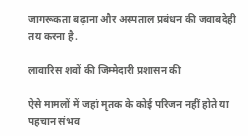जागरूकता बढ़ाना और अस्पताल प्रबंधन की जवाबदेही तय करना है.

लावारिस शवों की जिम्मेदारी प्रशासन की

ऐसे मामलों में जहां मृतक के कोई परिजन नहीं होते या पहचान संभव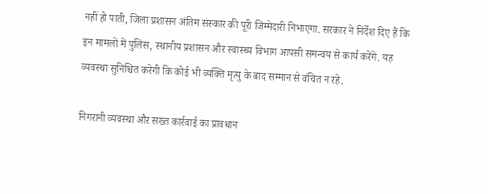नहीं हो पाती, जिला प्रशासन अंतिम संस्कार की पूरी जिम्मेदारी निभाएगा. सरकार ने निर्देश दिए हैं कि इन मामलों में पुलिस, स्थानीय प्रशासन और स्वास्थ्य विभाग आपसी समन्वय से कार्य करेंगे. यह व्यवस्था सुनिश्चित करेगी कि कोई भी व्यक्ति मृत्यु के बाद सम्मान से वंचित न रहे.

निगरानी व्यवस्था और सख्त कार्रवाई का प्रावधान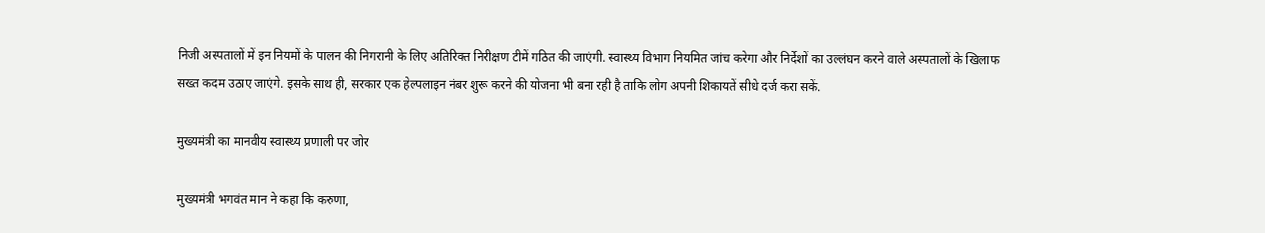निजी अस्पतालों में इन नियमों के पालन की निगरानी के लिए अतिरिक्त निरीक्षण टीमें गठित की जाएंगी. स्वास्थ्य विभाग नियमित जांच करेगा और निर्देशों का उल्लंघन करने वाले अस्पतालों के खिलाफ सख्त कदम उठाए जाएंगे. इसके साथ ही, सरकार एक हेल्पलाइन नंबर शुरू करने की योजना भी बना रही है ताकि लोग अपनी शिकायतें सीधे दर्ज करा सकें.

मुख्यमंत्री का मानवीय स्वास्थ्य प्रणाली पर जोर

मुख्यमंत्री भगवंत मान ने कहा कि करुणा,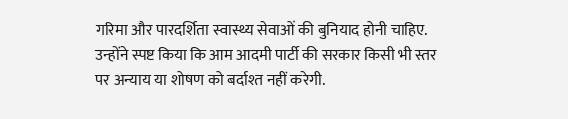गरिमा और पारदर्शिता स्वास्थ्य सेवाओं की बुनियाद होनी चाहिए. उन्होंने स्पष्ट किया कि आम आदमी पार्टी की सरकार किसी भी स्तर पर अन्याय या शोषण को बर्दाश्त नहीं करेगी.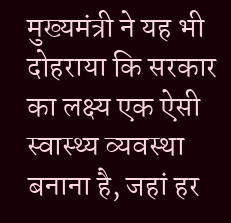मुख्यमंत्री ने यह भी दोहराया कि सरकार का लक्ष्य एक ऐसी स्वास्थ्य व्यवस्था बनाना है, जहां हर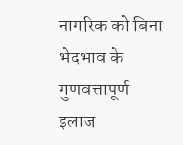नागरिक को बिना भेदभाव के गुणवत्तापूर्ण इलाज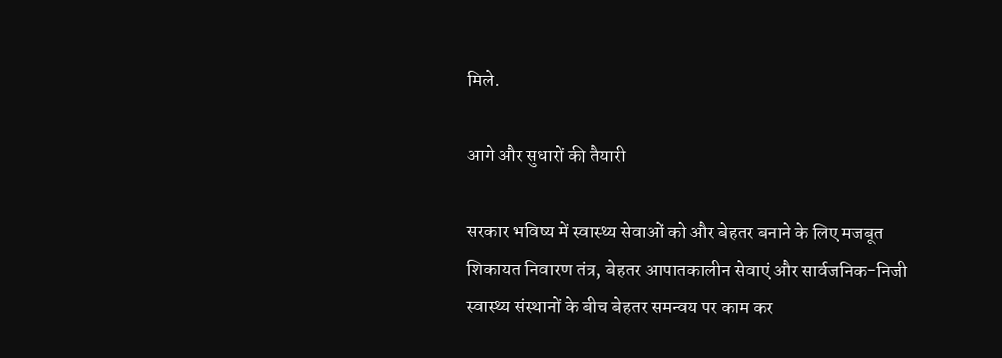मिले.

आगे और सुधारों की तैयारी

सरकार भविष्य में स्वास्थ्य सेवाओं को और बेहतर बनाने के लिए मजबूत शिकायत निवारण तंत्र, बेहतर आपातकालीन सेवाएं और सार्वजनिक-निजी स्वास्थ्य संस्थानों के बीच बेहतर समन्वय पर काम कर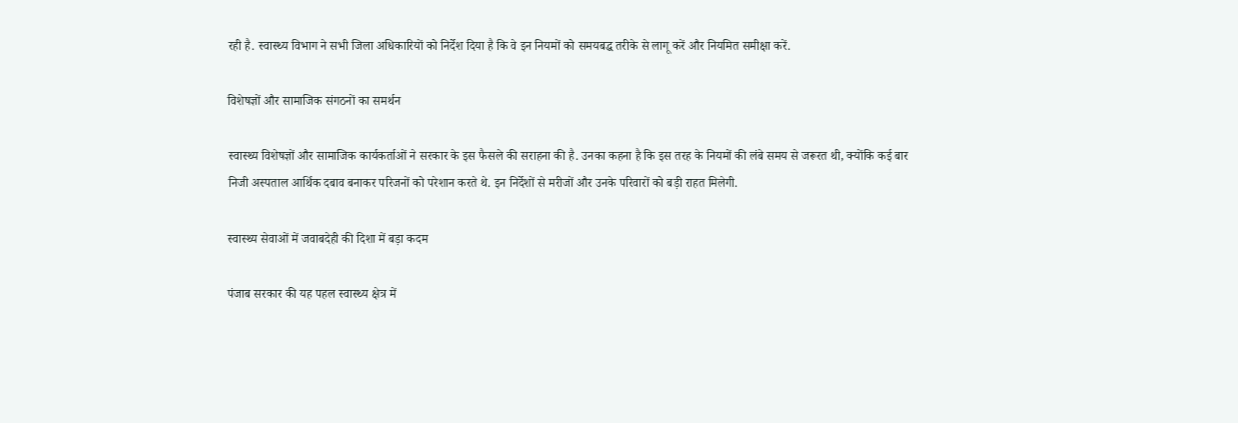रही है. स्वास्थ्य विभाग ने सभी जिला अधिकारियों को निर्देश दिया है कि वे इन नियमों को समयबद्ध तरीके से लागू करें और नियमित समीक्षा करें.

विशेषज्ञों और सामाजिक संगठनों का समर्थन

स्वास्थ्य विशेषज्ञों और सामाजिक कार्यकर्ताओं ने सरकार के इस फैसले की सराहना की है. उनका कहना है कि इस तरह के नियमों की लंबे समय से जरूरत थी, क्योंकि कई बार निजी अस्पताल आर्थिक दबाव बनाकर परिजनों को परेशान करते थे. इन निर्देशों से मरीजों और उनके परिवारों को बड़ी राहत मिलेगी.

स्वास्थ्य सेवाओं में जवाबदेही की दिशा में बड़ा कदम

पंजाब सरकार की यह पहल स्वास्थ्य क्षेत्र में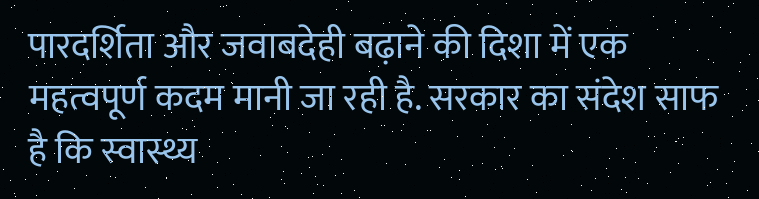पारदर्शिता और जवाबदेही बढ़ाने की दिशा में एक महत्वपूर्ण कदम मानी जा रही है. सरकार का संदेश साफ है कि स्वास्थ्य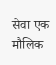सेवा एक मौलिक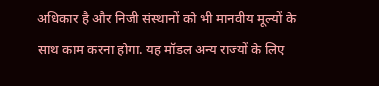अधिकार है और निजी संस्थानों को भी मानवीय मूल्यों के साथ काम करना होगा. यह मॉडल अन्य राज्यों के लिए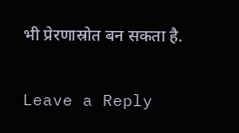भी प्रेरणास्रोत बन सकता है.

Leave a Reply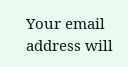Your email address will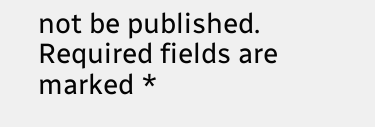not be published. Required fields are marked *